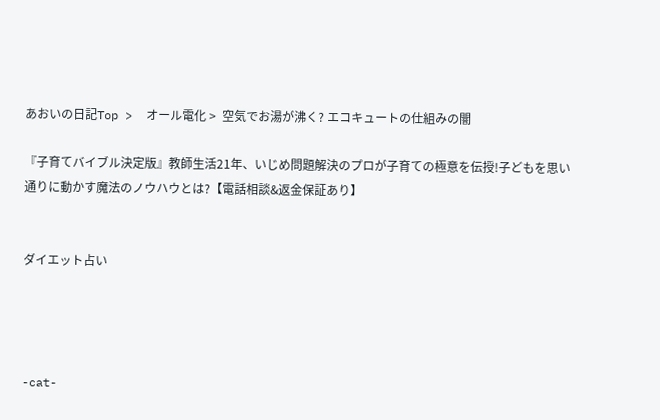あおいの日記Top >  オール電化 >  空気でお湯が沸く? エコキュートの仕組みの闇

『子育てバイブル決定版』教師生活21年、いじめ問題解決のプロが子育ての極意を伝授!子どもを思い通りに動かす魔法のノウハウとは?【電話相談&返金保証あり】


ダイエット占い




-cat-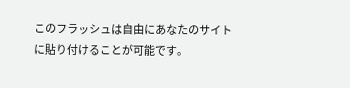このフラッシュは自由にあなたのサイトに貼り付けることが可能です。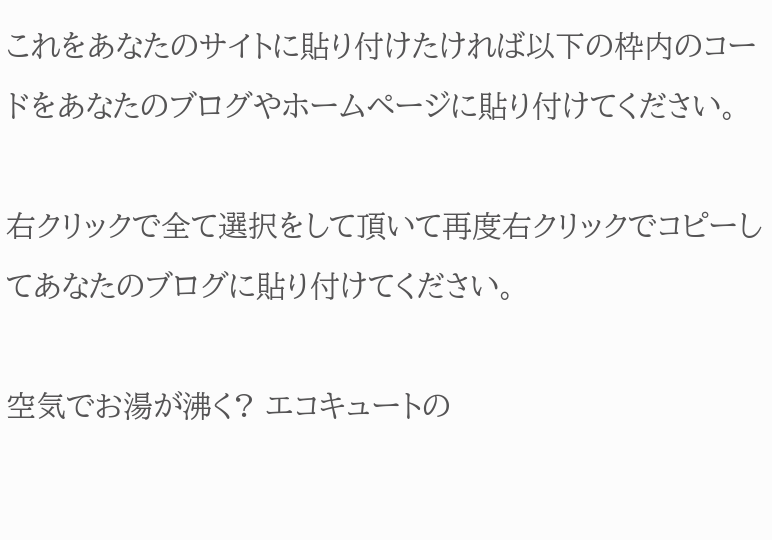これをあなたのサイトに貼り付けたければ以下の枠内のコードをあなたのブログやホームページに貼り付けてください。

右クリックで全て選択をして頂いて再度右クリックでコピーしてあなたのブログに貼り付けてください。

空気でお湯が沸く? エコキュートの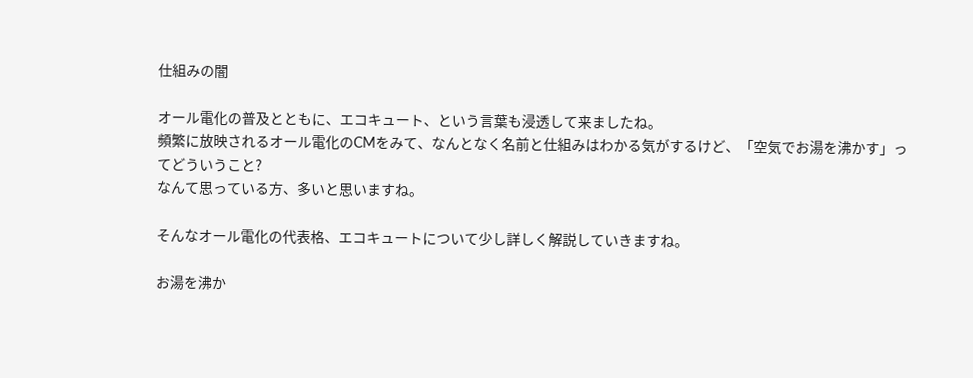仕組みの闇

オール電化の普及とともに、エコキュート、という言葉も浸透して来ましたね。
頻繁に放映されるオール電化のCMをみて、なんとなく名前と仕組みはわかる気がするけど、「空気でお湯を沸かす」ってどういうこと?
なんて思っている方、多いと思いますね。

そんなオール電化の代表格、エコキュートについて少し詳しく解説していきますね。

お湯を沸か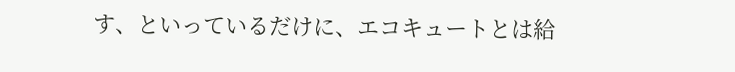す、といっているだけに、エコキュートとは給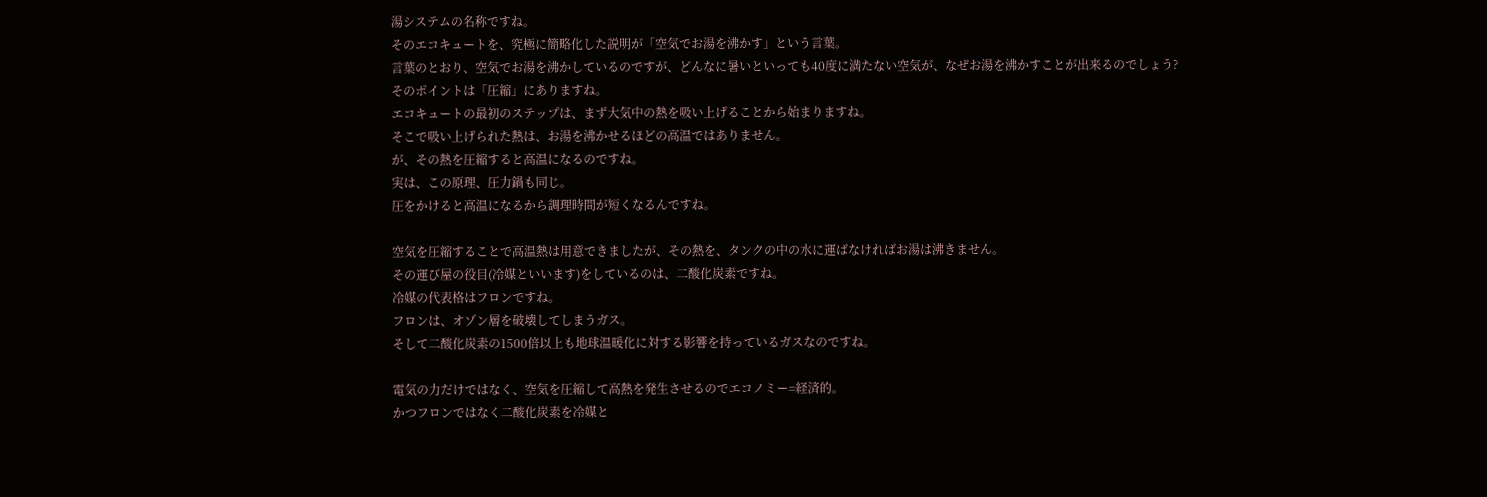湯システムの名称ですね。
そのエコキュートを、究極に簡略化した説明が「空気でお湯を沸かす」という言葉。
言葉のとおり、空気でお湯を沸かしているのですが、どんなに暑いといっても40度に満たない空気が、なぜお湯を沸かすことが出来るのでしょう?
そのポイントは「圧縮」にありますね。
エコキュートの最初のステップは、まず大気中の熱を吸い上げることから始まりますね。
そこで吸い上げられた熱は、お湯を沸かせるほどの高温ではありません。
が、その熱を圧縮すると高温になるのですね。
実は、この原理、圧力鍋も同じ。
圧をかけると高温になるから調理時間が短くなるんですね。

空気を圧縮することで高温熱は用意できましたが、その熱を、タンクの中の水に運ばなければお湯は沸きません。
その運び屋の役目(冷媒といいます)をしているのは、二酸化炭素ですね。
冷媒の代表格はフロンですね。
フロンは、オゾン層を破壊してしまうガス。
そして二酸化炭素の1500倍以上も地球温暖化に対する影響を持っているガスなのですね。

電気の力だけではなく、空気を圧縮して高熱を発生させるのでエコノミー=経済的。
かつフロンではなく二酸化炭素を冷媒と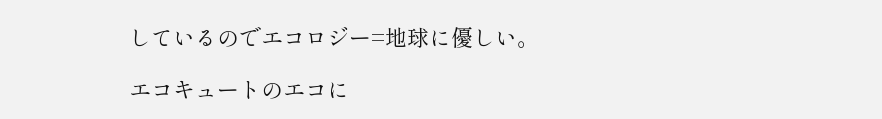しているのでエコロジー=地球に優しい。

エコキュートのエコに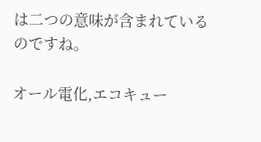は二つの意味が含まれているのですね。

オール電化,エコキュー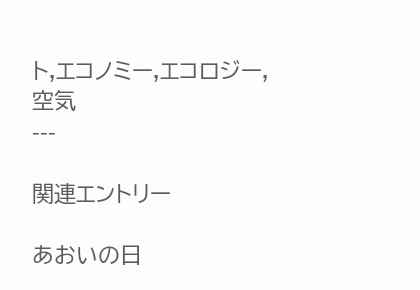ト,エコノミー,エコロジー,空気
---

関連エントリー

あおいの日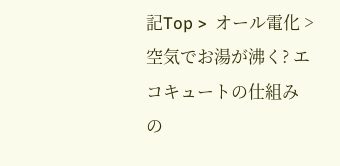記Top >  オール電化 >  空気でお湯が沸く? エコキュートの仕組みの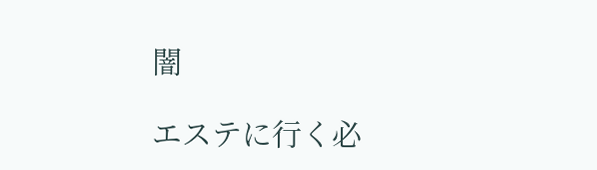闇

エステに行く必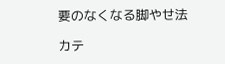要のなくなる脚やせ法

カテ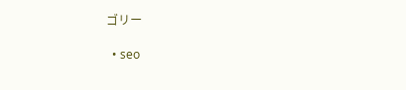ゴリー

  • seo